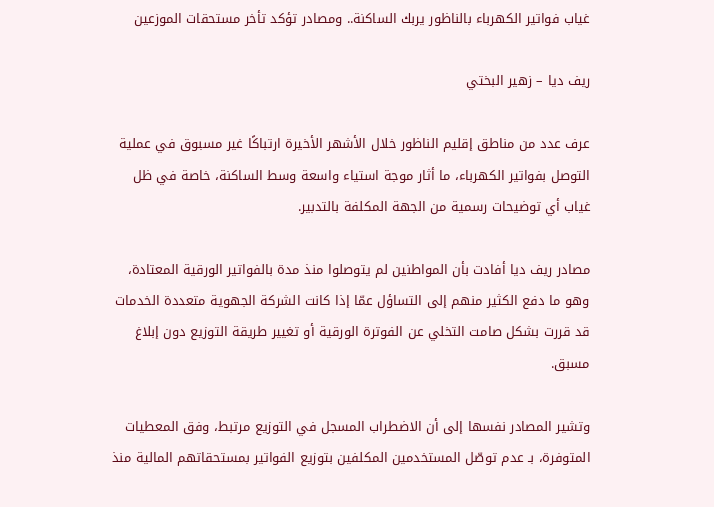غياب فواتير الكهرباء بالناظور يربك الساكنة.. ومصادر تؤكد تأخر مستحقات الموزعين

ريف ديا – زهير البختي

عرف عدد من مناطق إقليم الناظور خلال الأشهر الأخيرة ارتباكًا غير مسبوق في عملية التوصل بفواتير الكهرباء، ما أثار موجة استياء واسعة وسط الساكنة، خاصة في ظل غياب أي توضيحات رسمية من الجهة المكلفة بالتدبير.

مصادر ريف ديا أفادت بأن المواطنين لم يتوصلوا منذ مدة بالفواتير الورقية المعتادة، وهو ما دفع الكثير منهم إلى التساؤل عمّا إذا كانت الشركة الجهوية متعددة الخدمات قد قررت بشكل صامت التخلي عن الفوترة الورقية أو تغيير طريقة التوزيع دون إبلاغ مسبق.

وتشير المصادر نفسها إلى أن الاضطراب المسجل في التوزيع مرتبط، وفق المعطيات المتوفرة، بـ عدم توصّل المستخدمين المكلفين بتوزيع الفواتير بمستحقاتهم المالية منذ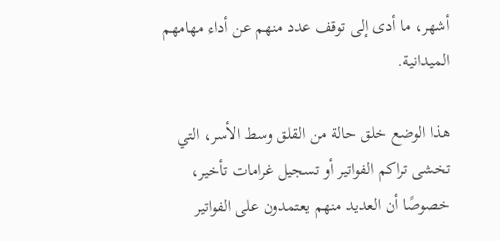أشهر، ما أدى إلى توقف عدد منهم عن أداء مهامهم الميدانية.

هذا الوضع خلق حالة من القلق وسط الأسر، التي تخشى تراكم الفواتير أو تسجيل غرامات تأخير، خصوصًا أن العديد منهم يعتمدون على الفواتير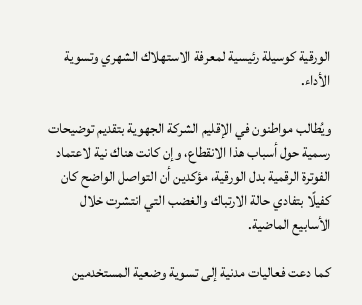الورقية كوسيلة رئيسية لمعرفة الاستهلاك الشهري وتسوية الأداء.

ويُطالب مواطنون في الإقليم الشركة الجهوية بتقديم توضيحات رسمية حول أسباب هذا الانقطاع، وإن كانت هناك نية لاعتماد الفوترة الرقمية بدل الورقية، مؤكدين أن التواصل الواضح كان كفيلًا بتفادي حالة الارتباك والغضب التي انتشرت خلال الأسابيع الماضية.

كما دعت فعاليات مدنية إلى تسوية وضعية المستخدمين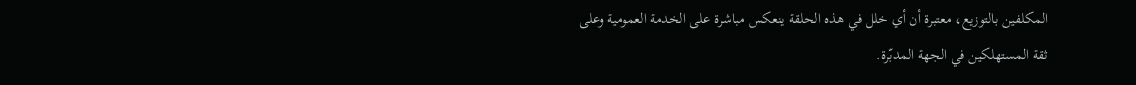المكلفين بالتوزيع، معتبرة أن أي خلل في هذه الحلقة ينعكس مباشرة على الخدمة العمومية وعلى ثقة المستهلكين في الجهة المدبّرة.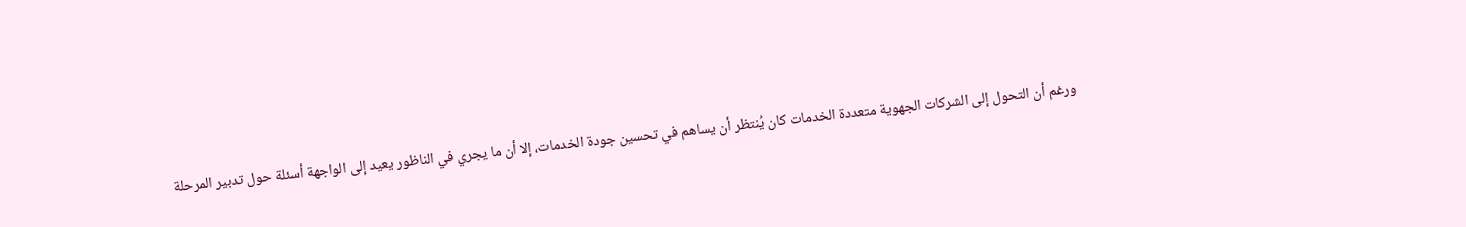ورغم أن التحول إلى الشركات الجهوية متعددة الخدمات كان يُنتظر أن يساهم في تحسين جودة الخدمات، إلا أن ما يجري في الناظور يعيد إلى الواجهة أسئلة حول تدبير المرحلة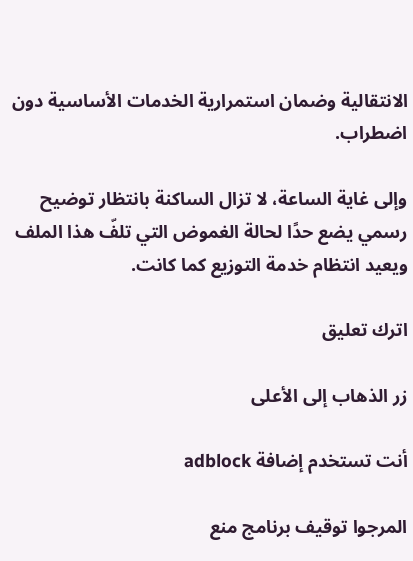الانتقالية وضمان استمرارية الخدمات الأساسية دون اضطراب.

وإلى غاية الساعة، لا تزال الساكنة بانتظار توضيح رسمي يضع حدًا لحالة الغموض التي تلفّ هذا الملف ويعيد انتظام خدمة التوزيع كما كانت.

اترك تعليق

زر الذهاب إلى الأعلى

أنت تستخدم إضافة adblock

المرجوا توقيف برنامج منع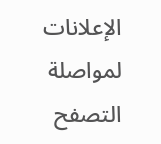الإعلانات لمواصلة التصفح